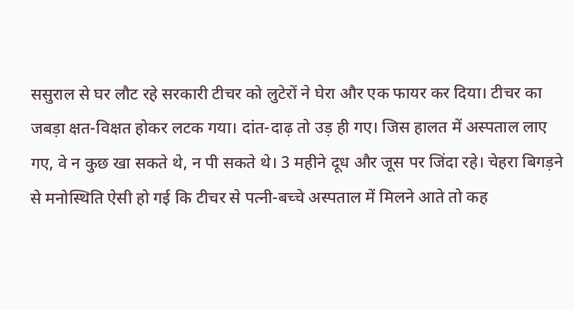ससुराल से घर लौट रहे सरकारी टीचर को लुटेरों ने घेरा और एक फायर कर दिया। टीचर का जबड़ा क्षत-विक्षत होकर लटक गया। दांत-दाढ़ तो उड़ ही गए। जिस हालत में अस्पताल लाए गए, वे न कुछ खा सकते थे, न पी सकते थे। 3 महीने दूध और जूस पर जिंदा रहे। चेहरा बिगड़ने से मनोस्थिति ऐसी हो गई कि टीचर से पत्नी-बच्चे अस्पताल में मिलने आते तो कह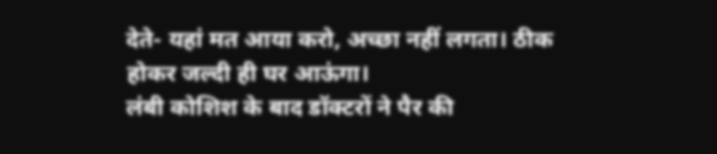देते- यहां मत आया करो, अच्छा नहीं लगता। ठीक होकर जल्दी ही घर आऊंगा।
लंबी कोशिश के बाद डॉक्टरों ने पैर की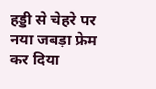हड्डी से चेहरे पर नया जबड़ा फ्रेम कर दिया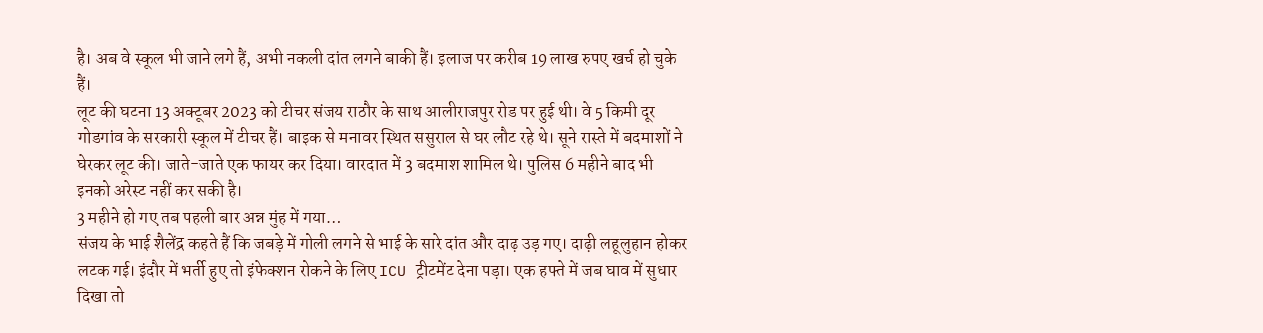है। अब वे स्कूल भी जाने लगे हैं, अभी नकली दांत लगने बाकी हैं। इलाज पर करीब 19 लाख रुपए खर्च हो चुके हैं।
लूट की घटना 13 अक्टूबर 2023 को टीचर संजय राठौर के साथ आलीराजपुर रोड पर हुई थी। वे 5 किमी दूर गोडगांव के सरकारी स्कूल में टीचर हैं। बाइक से मनावर स्थित ससुराल से घर लौट रहे थे। सूने रास्ते में बदमाशों ने घेरकर लूट की। जाते-जाते एक फायर कर दिया। वारदात में 3 बदमाश शामिल थे। पुलिस 6 महीने बाद भी इनको अरेस्ट नहीं कर सकी है।
3 महीने हो गए तब पहली बार अन्न मुंह में गया…
संजय के भाई शैलेंद्र कहते हैं कि जबड़े में गोली लगने से भाई के सारे दांत और दाढ़ उड़ गए। दाढ़ी लहूलुहान होकर लटक गई। इंदौर में भर्ती हुए तो इंफेक्शन रोकने के लिए ICU ट्रीटमेंट देना पड़ा। एक हफ्ते में जब घाव में सुधार दिखा तो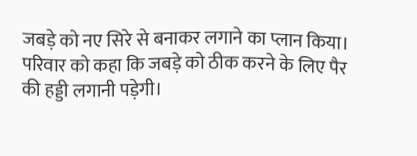जबड़े को नए सिरे से बनाकर लगाने का प्लान किया।
परिवार को कहा कि जबड़े को ठीक करने के लिए पैर की हड्डी लगानी पड़ेगी।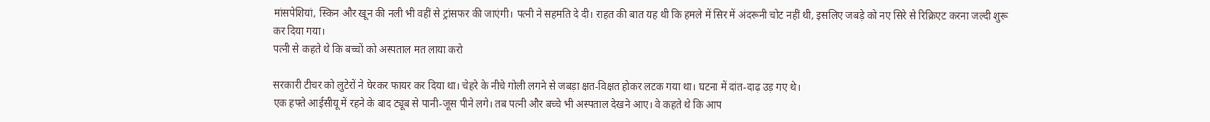मांसपेशियां, स्किन और खून की नली भी वहीं से ट्रांसफर की जाएंगी। पत्नी ने सहमति दे दी। राहत की बात यह थी कि हमले में सिर में अंदरूनी चोट नहीं थी, इसलिए जबड़े को नए सिरे से रिक्रिएट करना जल्दी शुरू कर दिया गया।
पत्नी से कहते थे कि बच्चों को अस्पताल मत लाया करो

सरकारी टीचर को लुटेरों ने घेरकर फायर कर दिया था। चेहरे के नीचे गोली लगने से जबड़ा क्षत-विक्षत होकर लटक गया था। घटना में दांत-दाढ़ उड़ गए थे।
एक हफ्ते आईसीयू में रहने के बाद ट्यूब से पानी-जूस पीने लगे। तब पत्नी और बच्चे भी अस्पताल देखने आए। वे कहते थे कि आप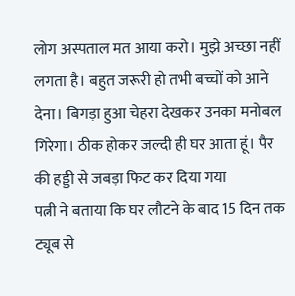लोग अस्पताल मत आया करो। मुझे अच्छा नहीं लगता है। बहुत जरूरी हो तभी बच्चों को आने देना। बिगड़ा हुआ चेहरा देखकर उनका मनोबल गिरेगा। ठीक होकर जल्दी ही घर आता हूं। पैर की हड्डी से जबड़ा फिट कर दिया गया
पत्नी ने बताया कि घर लौटने के बाद 15 दिन तक ट्यूब से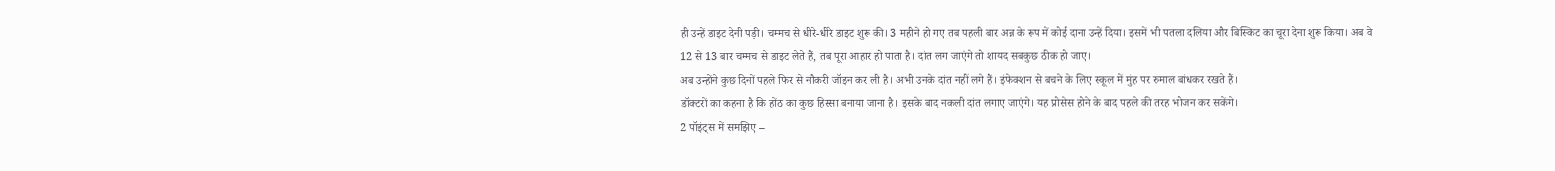ही उन्हें डाइट देनी पड़ी। चम्मच से धीरे-धीरे डाइट शुरू की। 3 महीने हो गए तब पहली बार अन्न के रूप में कोई दाना उन्हें दिया। इसमें भी पतला दलिया और बिस्किट का चूरा देना शुरू किया। अब वे 12 से 13 बार चम्मच से डाइट लेते हैं, तब पूरा आहार हो पाता है। दांत लग जाएंगे तो शायद सबकुछ ठीक हो जाए।
अब उन्होंने कुछ दिनों पहले फिर से नौकरी जॉइन कर ली है। अभी उनके दांत नहीं लगे हैं। इंफेक्शन से बचने के लिए स्कूल में मुंह पर रुमाल बांधकर रखते हैं।
डॉक्टरों का कहना है कि होंठ का कुछ हिस्सा बनाया जाना है। इसके बाद नकली दांत लगाए जाएंगे। यह प्रोसेस होने के बाद पहले की तरह भोजन कर सकेंगे।
2 पॉइंट्स में समझिए –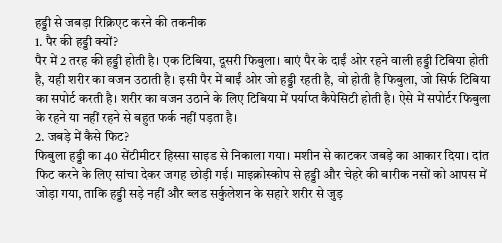हड्डी से जबड़ा रिक्रिएट करने की तकनीक
1. पैर की हड्डी क्यों?
पैर में 2 तरह की हड्डी होती है। एक टिबिया, दूसरी फिबुला। बाएं पैर के दाईं ओर रहने वाली हड्डी टिबिया होती है, यही शरीर का वजन उठाती है। इसी पैर में बाईं ओर जो हड्डी रहती है, वो होती है फिबुला, जो सिर्फ टिबिया का सपोर्ट करती है। शरीर का वजन उठाने के लिए टिबिया में पर्याप्त कैपेसिटी होती है। ऐसे में सपोर्टर फिबुला के रहने या नहीं रहने से बहुत फर्क नहीं पड़ता है।
2. जबड़े में कैसे फिट?
फिबुला हड्डी का 40 सेंटीमीटर हिस्सा साइड से निकाला गया। मशीन से काटकर जबड़े का आकार दिया। दांत फिट करने के लिए सांचा देकर जगह छोड़ी गई। माइक्रोस्कोप से हड्डी और चेहरे की बारीक नसों को आपस में जोड़ा गया, ताकि हड्डी सड़े नहीं और ब्लड सर्कुलेशन के सहारे शरीर से जुड़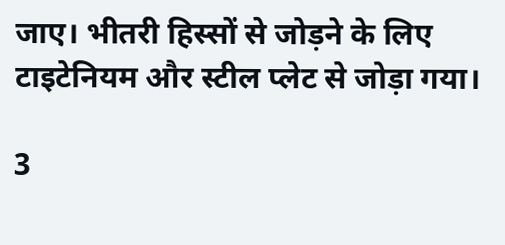जाए। भीतरी हिस्सों से जोड़ने के लिए टाइटेनियम और स्टील प्लेट से जोड़ा गया।

3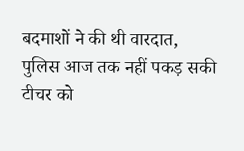बदमाशों ने की थी वारदात, पुलिस आज तक नहीं पकड़ सकी
टीचर को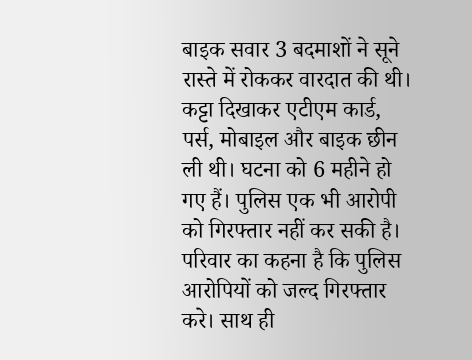बाइक सवार 3 बदमाशों ने सूने रास्ते में रोककर वारदात की थी। कट्टा दिखाकर एटीएम कार्ड, पर्स, मोबाइल और बाइक छीन ली थी। घटना को 6 महीने हो गए हैं। पुलिस एक भी आरोपी को गिरफ्तार नहीं कर सकी है। परिवार का कहना है कि पुलिस आरोपियों को जल्द गिरफ्तार करे। साथ ही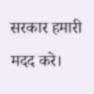सरकार हमारी मदद करे।